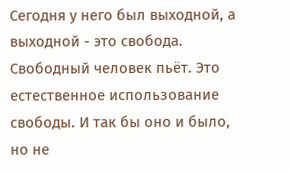Сегодня у него был выходной, а выходной - это свобода. Свободный человек пьёт. Это естественное использование свободы. И так бы оно и было, но не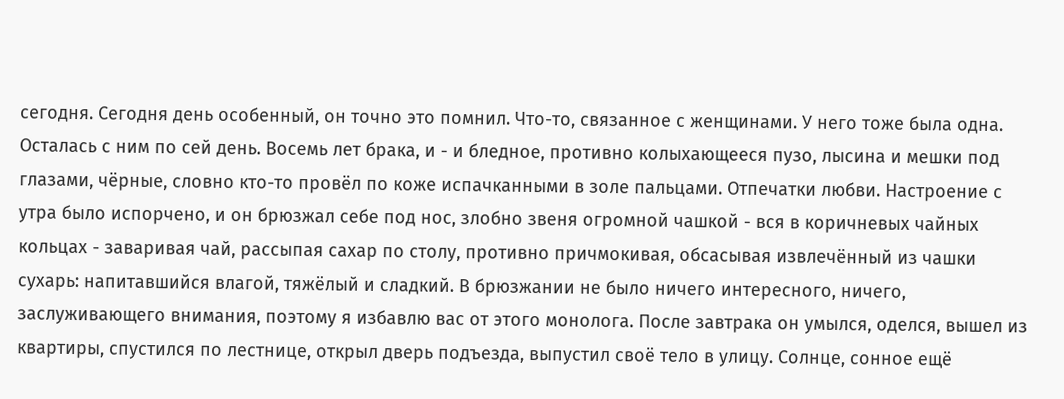сегодня. Сегодня день особенный, он точно это помнил. Что-то, связанное с женщинами. У него тоже была одна. Осталась с ним по сей день. Восемь лет брака, и - и бледное, противно колыхающееся пузо, лысина и мешки под глазами, чёрные, словно кто-то провёл по коже испачканными в золе пальцами. Отпечатки любви. Настроение с утра было испорчено, и он брюзжал себе под нос, злобно звеня огромной чашкой - вся в коричневых чайных кольцах - заваривая чай, рассыпая сахар по столу, противно причмокивая, обсасывая извлечённый из чашки сухарь: напитавшийся влагой, тяжёлый и сладкий. В брюзжании не было ничего интересного, ничего, заслуживающего внимания, поэтому я избавлю вас от этого монолога. После завтрака он умылся, оделся, вышел из квартиры, спустился по лестнице, открыл дверь подъезда, выпустил своё тело в улицу. Солнце, сонное ещё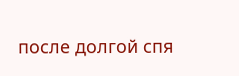после долгой спя